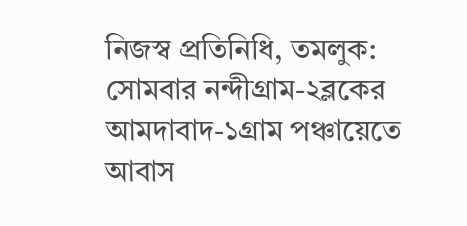নিজস্ব প্রতিনিধি, তমলুক: সোমবার নন্দীগ্রাম-২ব্লকের আমদাবাদ-১গ্রাম পঞ্চায়েতে আবাস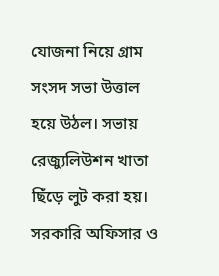যোজনা নিয়ে গ্রাম সংসদ সভা উত্তাল হয়ে উঠল। সভায় রেজ্যুলিউশন খাতা ছিঁড়ে লুট করা হয়। সরকারি অফিসার ও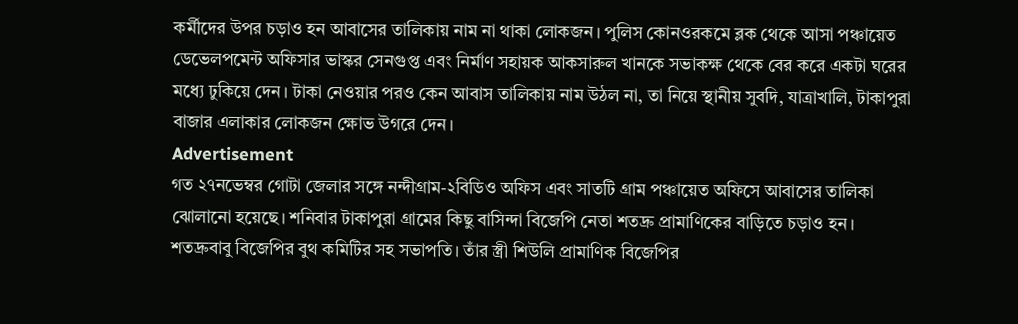কর্মীদের উপর চড়াও হন আবাসের তালিকায় নাম না থাকা লোকজন। পুলিস কোনওরকমে ব্লক থেকে আসা পঞ্চায়েত ডেভেলপমেন্ট অফিসার ভাস্কর সেনগুপ্ত এবং নির্মাণ সহায়ক আকসারুল খানকে সভাকক্ষ থেকে বের করে একটা ঘরের মধ্যে ঢুকিয়ে দেন। টাকা নেওয়ার পরও কেন আবাস তালিকায় নাম উঠল না, তা নিয়ে স্থানীয় সুবদি, যাত্রাখালি, টাকাপুরা বাজার এলাকার লোকজন ক্ষোভ উগরে দেন।
Advertisement
গত ২৭নভেম্বর গোটা জেলার সঙ্গে নন্দীগ্রাম-২বিডিও অফিস এবং সাতটি গ্রাম পঞ্চায়েত অফিসে আবাসের তালিকা ঝোলানো হয়েছে। শনিবার টাকাপুরা গ্রামের কিছু বাসিন্দা বিজেপি নেতা শতদ্রু প্রামাণিকের বাড়িতে চড়াও হন। শতদ্রুবাবু বিজেপির বুথ কমিটির সহ সভাপতি। তাঁর স্ত্রী শিউলি প্রামাণিক বিজেপির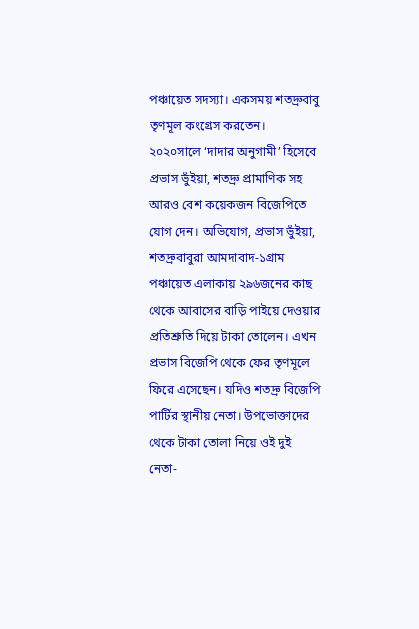পঞ্চায়েত সদস্যা। একসময় শতদ্রুবাবু তৃণমূল কংগ্রেস করতেন। ২০২০সালে ‘দাদার অনুগামী’ হিসেবে প্রভাস ভুঁইয়া, শতদ্রু প্রামাণিক সহ আরও বেশ কয়েকজন বিজেপিতে যোগ দেন। অভিযোগ, প্রভাস ভুঁইয়া, শতদ্রুবাবুরা আমদাবাদ-১গ্রাম পঞ্চায়েত এলাকায় ২৯৬জনের কাছ থেকে আবাসের বাড়ি পাইয়ে দেওয়ার প্রতিশ্রুতি দিয়ে টাকা তোলেন। এখন প্রভাস বিজেপি থেকে ফের তৃণমূলে ফিরে এসেছেন। যদিও শতদ্রু বিজেপি পার্টির স্থানীয় নেতা। উপভোক্তাদের থেকে টাকা তোলা নিয়ে ওই দুই নেতা-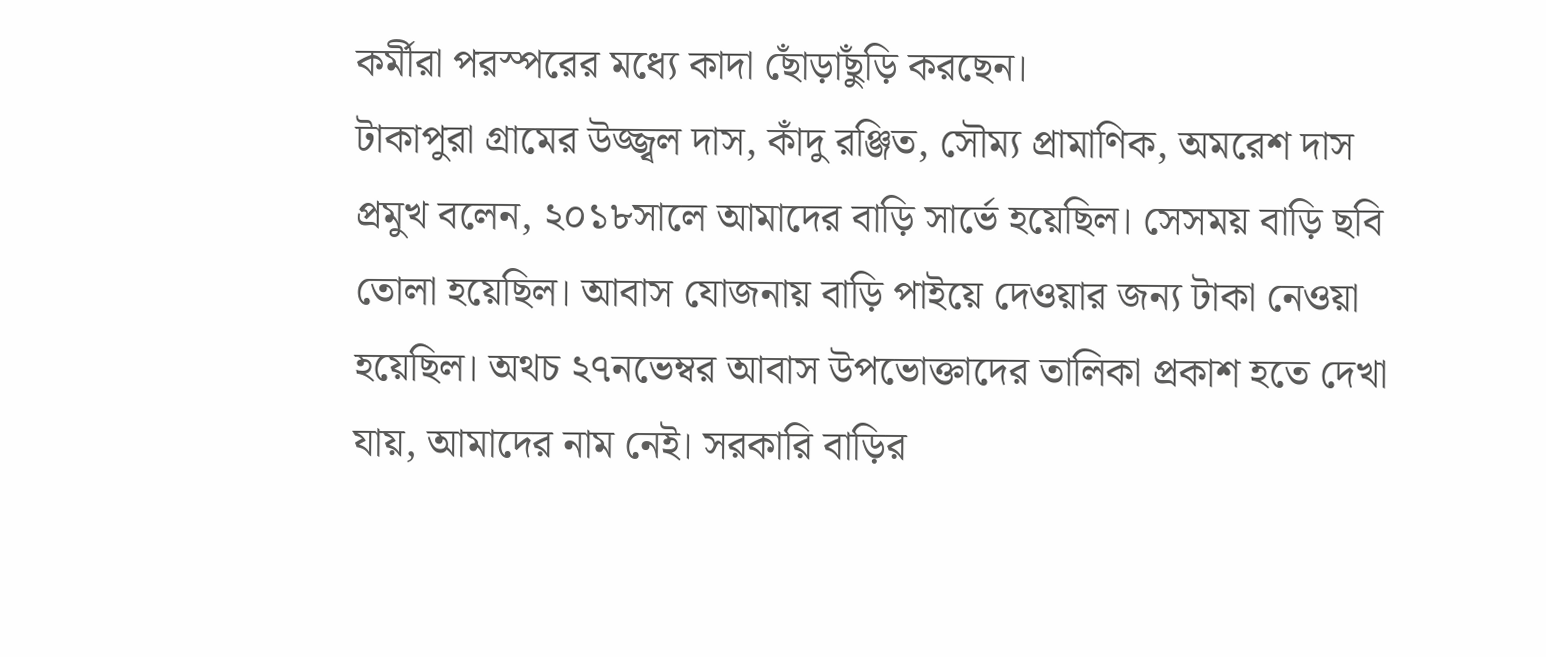কর্মীরা পরস্পরের মধ্যে কাদা ছোঁড়াছুঁড়ি করছেন।
টাকাপুরা গ্রামের উজ্জ্বল দাস, কাঁদু রঞ্জিত, সৌম্য প্রামাণিক, অমরেশ দাস প্রমুখ বলেন, ২০১৮সালে আমাদের বাড়ি সার্ভে হয়েছিল। সেসময় বাড়ি ছবি তোলা হয়েছিল। আবাস যোজনায় বাড়ি পাইয়ে দেওয়ার জন্য টাকা নেওয়া হয়েছিল। অথচ ২৭নভেম্বর আবাস উপভোক্তাদের তালিকা প্রকাশ হতে দেখা যায়, আমাদের নাম নেই। সরকারি বাড়ির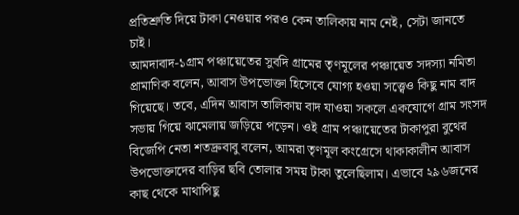প্রতিশ্রুতি দিয়ে টাকা নেওয়ার পরও কেন তালিকায় নাম নেই, সেটা জানতে চাই।
আমদাবাদ-১গ্রাম পঞ্চায়েতের সুবদি গ্রামের তৃণমূলের পঞ্চায়েত সদস্যা নমিতা প্রামাণিক বলেন, আবাস উপভোক্তা হিসেবে যোগ্য হওয়া সত্ত্বেও কিছু নাম বাদ গিয়েছে। তবে, এদিন আবাস তালিকায় বাদ যাওয়া সকলে একযোগে গ্রাম সংসদ সভায় গিয়ে ঝামেলায় জড়িয়ে পড়েন। ওই গ্রাম পঞ্চায়েতের টাকাপুরা বুথের বিজেপি নেতা শতদ্রুবাবু বলেন, আমরা তৃণমূল কংগ্রেসে থাকাকালীন আবাস উপভোক্তাদের বাড়ির ছবি তোলার সময় টাকা তুলেছিলাম। এভাবে ২৯৬জনের কাছ থেকে মাথাপিছু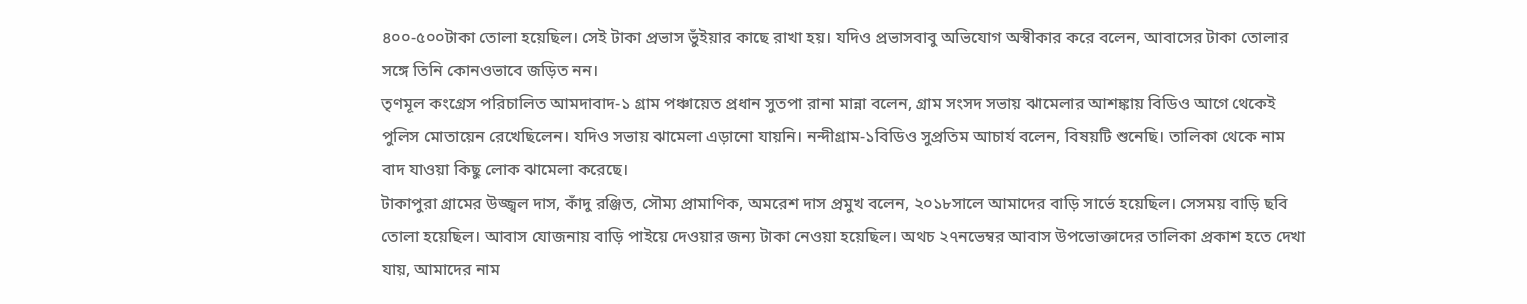৪০০-৫০০টাকা তোলা হয়েছিল। সেই টাকা প্রভাস ভুঁইয়ার কাছে রাখা হয়। যদিও প্রভাসবাবু অভিযোগ অস্বীকার করে বলেন, আবাসের টাকা তোলার সঙ্গে তিনি কোনওভাবে জড়িত নন।
তৃণমূল কংগ্রেস পরিচালিত আমদাবাদ-১ গ্রাম পঞ্চায়েত প্রধান সুতপা রানা মান্না বলেন, গ্রাম সংসদ সভায় ঝামেলার আশঙ্কায় বিডিও আগে থেকেই পুলিস মোতায়েন রেখেছিলেন। যদিও সভায় ঝামেলা এড়ানো যায়নি। নন্দীগ্রাম-১বিডিও সুপ্রতিম আচার্য বলেন, বিষয়টি শুনেছি। তালিকা থেকে নাম বাদ যাওয়া কিছু লোক ঝামেলা করেছে।
টাকাপুরা গ্রামের উজ্জ্বল দাস, কাঁদু রঞ্জিত, সৌম্য প্রামাণিক, অমরেশ দাস প্রমুখ বলেন, ২০১৮সালে আমাদের বাড়ি সার্ভে হয়েছিল। সেসময় বাড়ি ছবি তোলা হয়েছিল। আবাস যোজনায় বাড়ি পাইয়ে দেওয়ার জন্য টাকা নেওয়া হয়েছিল। অথচ ২৭নভেম্বর আবাস উপভোক্তাদের তালিকা প্রকাশ হতে দেখা যায়, আমাদের নাম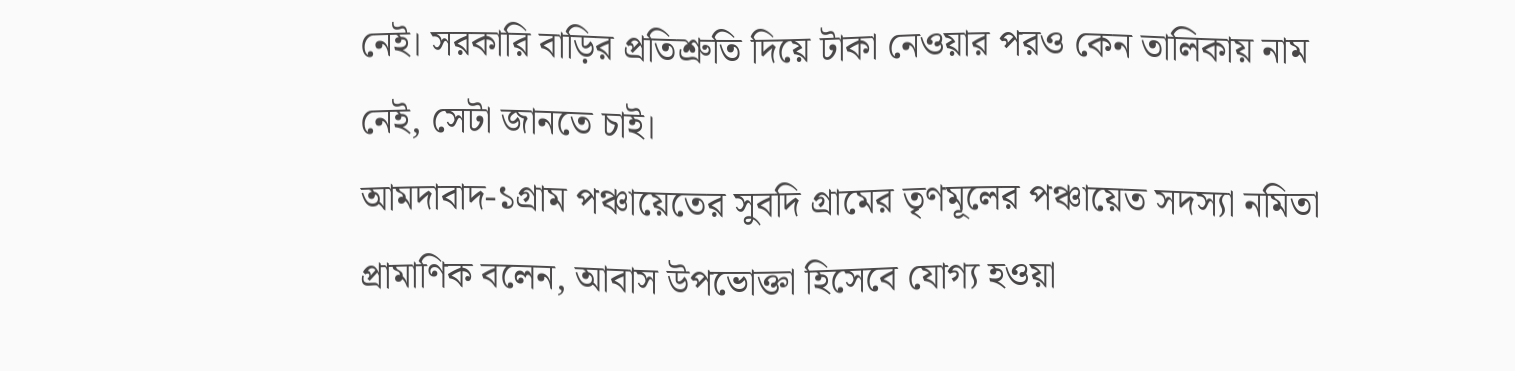নেই। সরকারি বাড়ির প্রতিশ্রুতি দিয়ে টাকা নেওয়ার পরও কেন তালিকায় নাম নেই, সেটা জানতে চাই।
আমদাবাদ-১গ্রাম পঞ্চায়েতের সুবদি গ্রামের তৃণমূলের পঞ্চায়েত সদস্যা নমিতা প্রামাণিক বলেন, আবাস উপভোক্তা হিসেবে যোগ্য হওয়া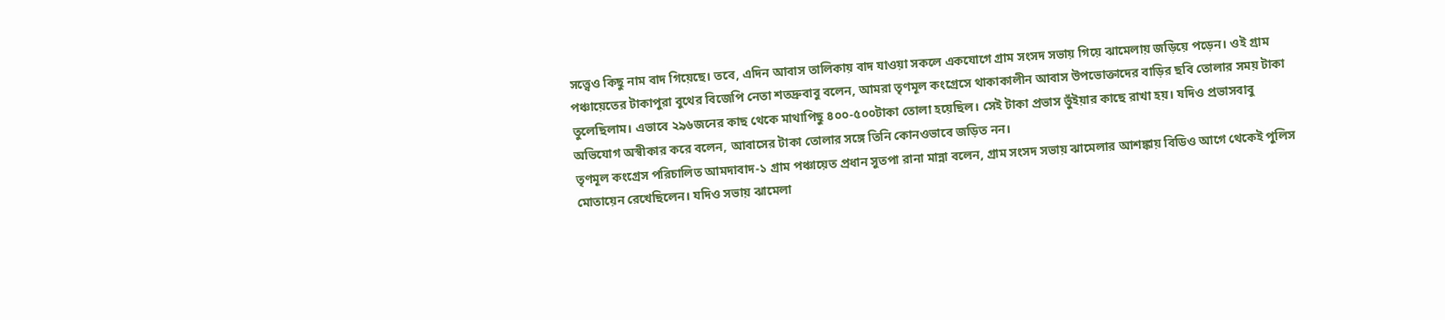সত্ত্বেও কিছু নাম বাদ গিয়েছে। তবে, এদিন আবাস তালিকায় বাদ যাওয়া সকলে একযোগে গ্রাম সংসদ সভায় গিয়ে ঝামেলায় জড়িয়ে পড়েন। ওই গ্রাম পঞ্চায়েতের টাকাপুরা বুথের বিজেপি নেতা শতদ্রুবাবু বলেন, আমরা তৃণমূল কংগ্রেসে থাকাকালীন আবাস উপভোক্তাদের বাড়ির ছবি তোলার সময় টাকা তুলেছিলাম। এভাবে ২৯৬জনের কাছ থেকে মাথাপিছু ৪০০-৫০০টাকা তোলা হয়েছিল। সেই টাকা প্রভাস ভুঁইয়ার কাছে রাখা হয়। যদিও প্রভাসবাবু অভিযোগ অস্বীকার করে বলেন, আবাসের টাকা তোলার সঙ্গে তিনি কোনওভাবে জড়িত নন।
তৃণমূল কংগ্রেস পরিচালিত আমদাবাদ-১ গ্রাম পঞ্চায়েত প্রধান সুতপা রানা মান্না বলেন, গ্রাম সংসদ সভায় ঝামেলার আশঙ্কায় বিডিও আগে থেকেই পুলিস মোতায়েন রেখেছিলেন। যদিও সভায় ঝামেলা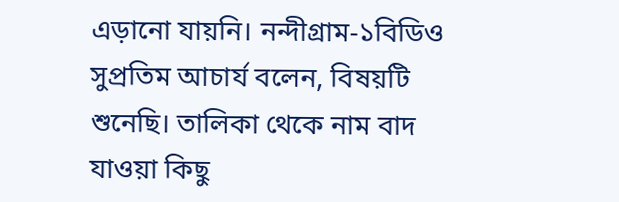এড়ানো যায়নি। নন্দীগ্রাম-১বিডিও সুপ্রতিম আচার্য বলেন, বিষয়টি শুনেছি। তালিকা থেকে নাম বাদ যাওয়া কিছু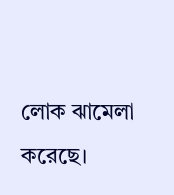লোক ঝামেলা করেছে।